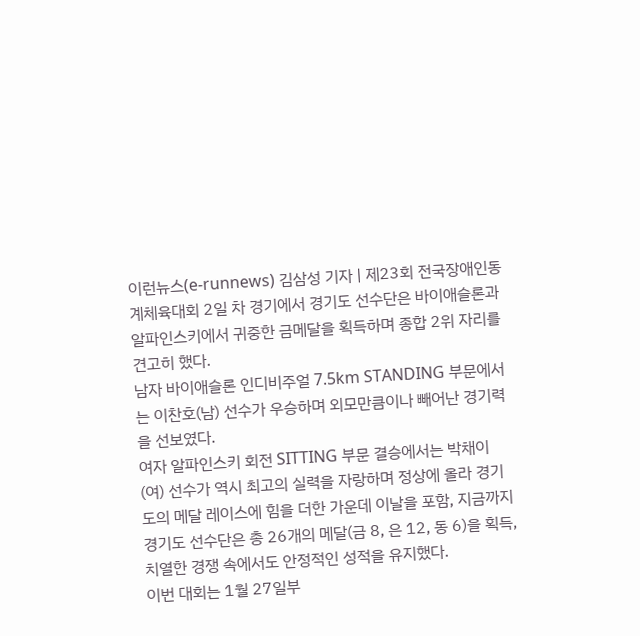이런뉴스(e-runnews) 김삼성 기자 | 제23회 전국장애인동계체육대회 2일 차 경기에서 경기도 선수단은 바이애슬론과 알파인스키에서 귀중한 금메달을 획득하며 종합 2위 자리를 견고히 했다.
남자 바이애슬론 인디비주얼 7.5km STANDING 부문에서는 이찬호(남) 선수가 우승하며 외모만큼이나 빼어난 경기력을 선보였다.
여자 알파인스키 회전 SITTING 부문 결승에서는 박채이(여) 선수가 역시 최고의 실력을 자랑하며 정상에 올라 경기도의 메달 레이스에 힘을 더한 가운데 이날을 포함, 지금까지 경기도 선수단은 총 26개의 메달(금 8, 은 12, 동 6)을 획득, 치열한 경쟁 속에서도 안정적인 성적을 유지했다.
이번 대회는 1월 27일부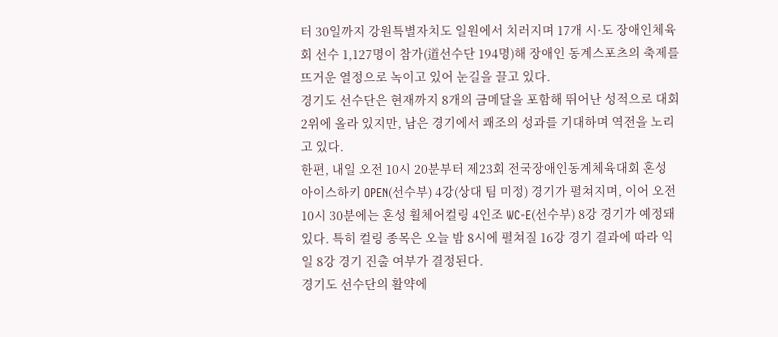터 30일까지 강원특별자치도 일원에서 치러지며 17개 시·도 장애인체육회 선수 1,127명이 참가(道선수단 194명)해 장애인 동계스포츠의 축제를 뜨거운 열정으로 녹이고 있어 눈길을 끌고 있다.
경기도 선수단은 현재까지 8개의 금메달을 포함해 뛰어난 성적으로 대회 2위에 올라 있지만, 남은 경기에서 쾌조의 성과를 기대하며 역전을 노리고 있다.
한편, 내일 오전 10시 20분부터 제23회 전국장애인동계체육대회 혼성 아이스하키 OPEN(선수부) 4강(상대 팀 미정) 경기가 펼쳐지며, 이어 오전 10시 30분에는 혼성 휠체어컬링 4인조 WC-E(선수부) 8강 경기가 예정돼 있다. 특히 컬링 종목은 오늘 밤 8시에 펼쳐질 16강 경기 결과에 따라 익일 8강 경기 진출 여부가 결정된다.
경기도 선수단의 활약에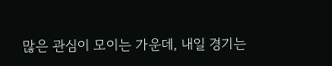많은 관심이 모이는 가운데, 내일 경기는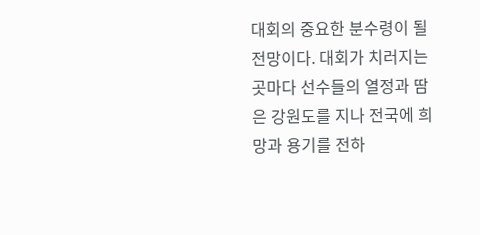대회의 중요한 분수령이 될 전망이다. 대회가 치러지는 곳마다 선수들의 열정과 땀은 강원도를 지나 전국에 희망과 용기를 전하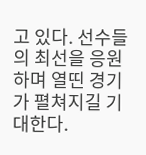고 있다. 선수들의 최선을 응원하며 열띤 경기가 펼쳐지길 기대한다.